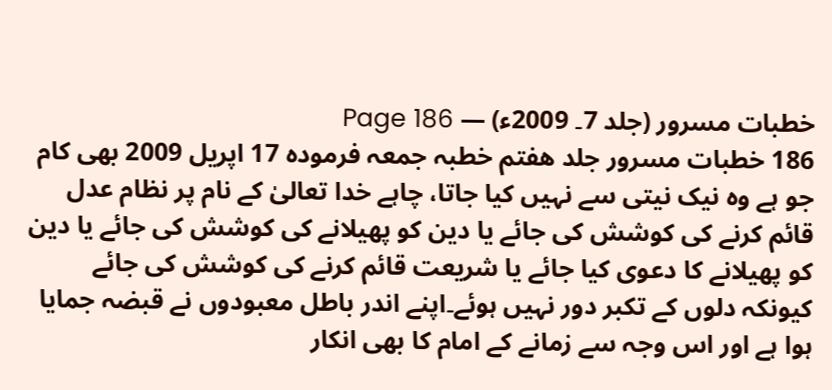خطبات مسرور (جلد 7۔ 2009ء) — Page 186
186 خطبات مسرور جلد هفتم خطبہ جمعہ فرموده 17 اپریل 2009 بھی کام جو ہے وہ نیک نیتی سے نہیں کیا جاتا، چاہے خدا تعالیٰ کے نام پر نظام عدل قائم کرنے کی کوشش کی جائے یا دین کو پھیلانے کی کوشش کی جائے یا دین کو پھیلانے کا دعوی کیا جائے یا شریعت قائم کرنے کی کوشش کی جائے کیونکہ دلوں کے تکبر دور نہیں ہوئے۔اپنے اندر باطل معبودوں نے قبضہ جمایا ہوا ہے اور اس وجہ سے زمانے کے امام کا بھی انکار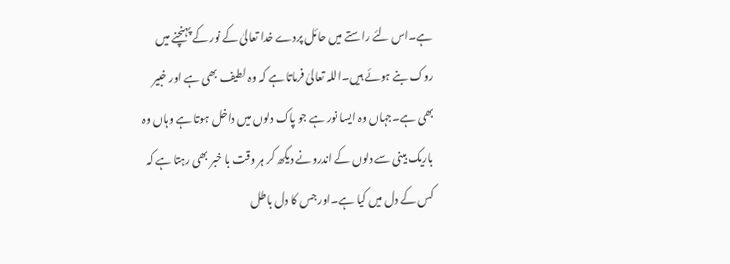ہے۔اس لئے راستے میں حائل پردے خدا تعالیٰ کے نور کے پہنچنے میں روک بنے ہوئے ہیں۔اللہ تعالیٰ فرماتا ہے کہ وہ لطیف بھی ہے اور خبیر بھی ہے۔جہاں وہ ایسا نور ہے جو پاک دلوں میں داخل ہوتا ہے وہاں وہ باریک بینی سے دلوں کے اندرونے دیکھ کر ہر وقت با خبر بھی رہتا ہے کہ کس کے دل میں کیا ہے۔اور جس کا دل باطل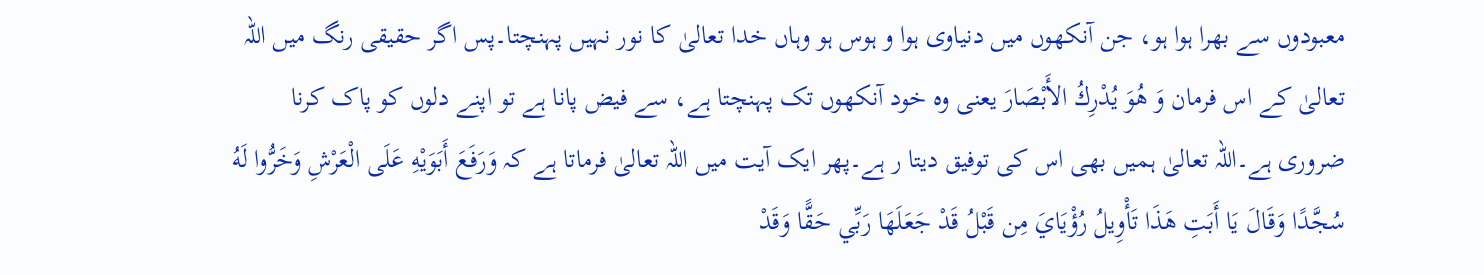معبودوں سے بھرا ہوا ہو، جن آنکھوں میں دنیاوی ہوا و ہوس ہو وہاں خدا تعالیٰ کا نور نہیں پہنچتا۔پس اگر حقیقی رنگ میں اللہ تعالیٰ کے اس فرمان وَ هُوَ يُدْرِكُ الأَبْصَارَ یعنی وہ خود آنکھوں تک پہنچتا ہے، سے فیض پانا ہے تو اپنے دلوں کو پاک کرنا ضروری ہے۔اللہ تعالیٰ ہمیں بھی اس کی توفیق دیتا ر ہے۔پھر ایک آیت میں اللہ تعالیٰ فرماتا ہے کہ وَرَفَعَ أَبَوَيْهِ عَلَى الْعَرْشِ وَخَرُّوا لَهُ سُجَّدًا وَقَالَ يَا أَبَتِ هَذَا تَأْوِيلُ رُؤْيَايَ مِن قَبْلُ قَدْ جَعَلَهَا رَبِّي حَقًّا وَقَدْ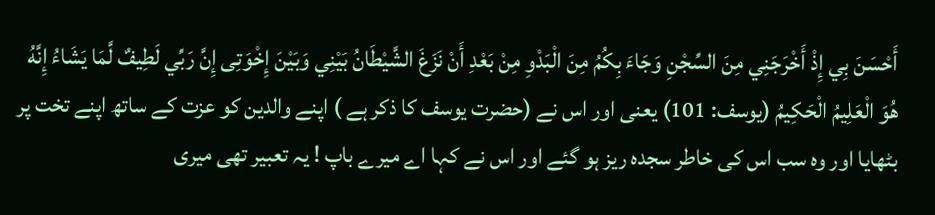أَحْسَنَ بِي إِذْ أَخْرَجَنِي مِنَ السِّجْنِ وَجَاءَ بِكُمُ مِنَ الْبَدْوِ مِنْ بَعْدِ أَنْ نَزَغَ الشَّيْطَانُ بَيْنِي وَبَيْنَ إِخْوَتِى إِنَّ رَبِّي لَطِيفٌ لَّمَا يَشَاءُ إِنَّهُ هُوَ الْعَلِيمُ الْحَكِيمُ (يوسف: 101) یعنی اور اس نے (حضرت یوسف کا ذکر ہے ) اپنے والدین کو عزت کے ساتھ اپنے تخت پر بٹھایا اور وہ سب اس کی خاطر سجدہ ریز ہو گئے اور اس نے کہا اے میرے باپ ! یہ تعبیر تھی میری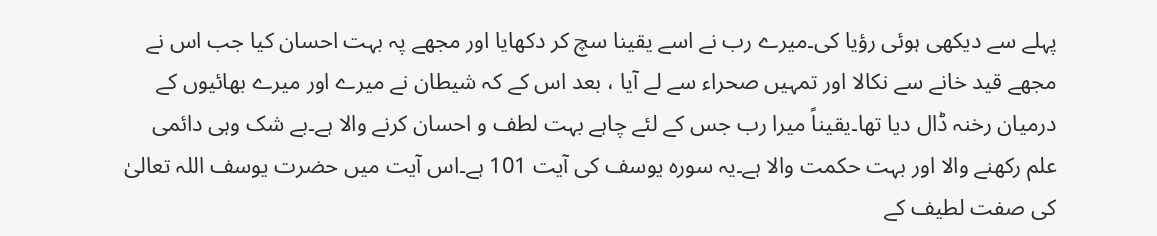پہلے سے دیکھی ہوئی رؤیا کی۔میرے رب نے اسے یقینا سچ کر دکھایا اور مجھے پہ بہت احسان کیا جب اس نے مجھے قید خانے سے نکالا اور تمہیں صحراء سے لے آیا ، بعد اس کے کہ شیطان نے میرے اور میرے بھائیوں کے درمیان رخنہ ڈال دیا تھا۔یقیناً میرا رب جس کے لئے چاہے بہت لطف و احسان کرنے والا ہے۔بے شک وہی دائمی علم رکھنے والا اور بہت حکمت والا ہے۔یہ سورہ یوسف کی آیت 101 ہے۔اس آیت میں حضرت یوسف اللہ تعالیٰ کی صفت لطیف کے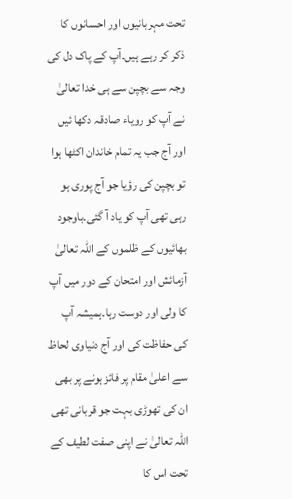تحت مہربانیوں اور احسانوں کا ذکر کر رہے ہیں۔آپ کے پاک دل کی وجہ سے بچپن سے ہی خدا تعالیٰ نے آپ کو رویاء صادقہ دکھا ئیں اور آج جب یہ تمام خاندان اکٹھا ہوا تو بچپن کی رؤیا جو آج پوری ہو رہی تھی آپ کو یاد آ گئی۔باوجود بھائیوں کے ظلموں کے اللہ تعالیٰ آزمائش اور امتحان کے دور میں آپ کا ولی اور دوست رہا۔ہمیشہ آپ کی حفاظت کی اور آج دنیاوی لحاظ سے اعلیٰ مقام پر فائز ہونے پر بھی ان کی تھوڑی بہت جو قربانی تھی اللہ تعالیٰ نے اپنی صفت لطیف کے تحت اس کا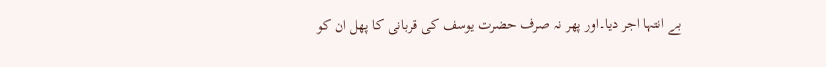بے انتہا اجر دیا۔اور پھر نہ صرف حضرت یوسف کی قربانی کا پھل ان کو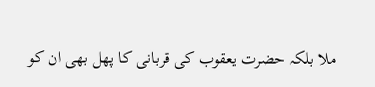ملا بلکہ حضرت یعقوب کی قربانی کا پھل بھی ان کو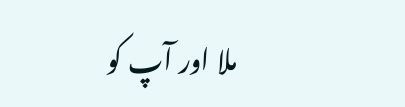ملا اور آپ کو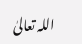اللہ تعالیٰ